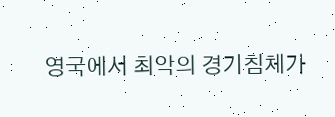영국에서 최악의 경기침체가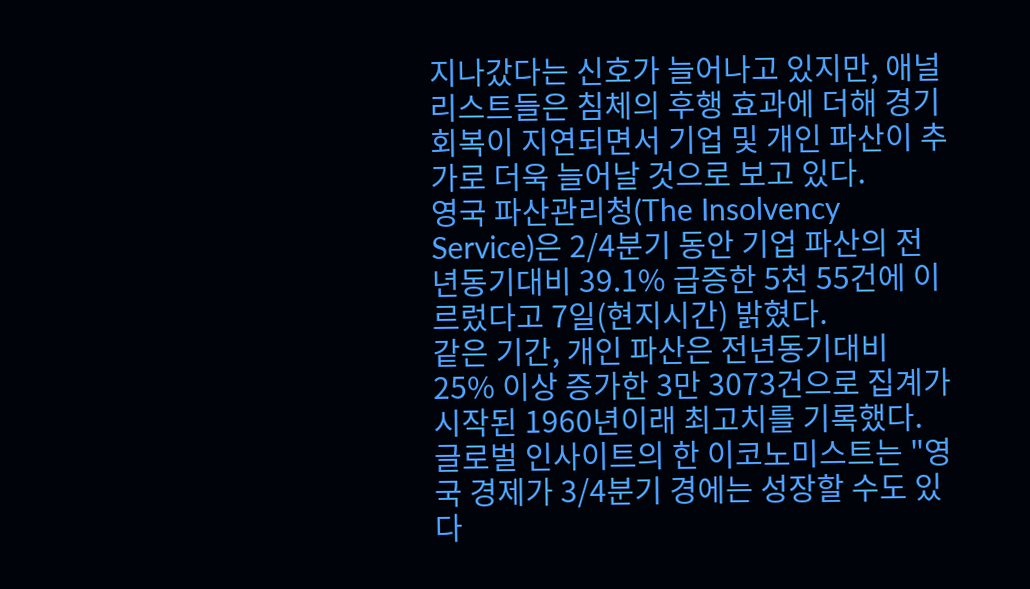지나갔다는 신호가 늘어나고 있지만, 애널리스트들은 침체의 후행 효과에 더해 경기 회복이 지연되면서 기업 및 개인 파산이 추가로 더욱 늘어날 것으로 보고 있다.
영국 파산관리청(The Insolvency Service)은 2/4분기 동안 기업 파산의 전년동기대비 39.1% 급증한 5천 55건에 이르렀다고 7일(현지시간) 밝혔다.
같은 기간, 개인 파산은 전년동기대비 25% 이상 증가한 3만 3073건으로 집계가 시작된 1960년이래 최고치를 기록했다.
글로벌 인사이트의 한 이코노미스트는 "영국 경제가 3/4분기 경에는 성장할 수도 있다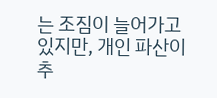는 조짐이 늘어가고 있지만, 개인 파산이 추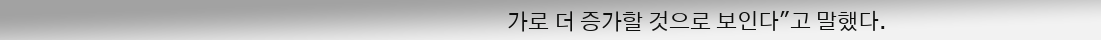가로 더 증가할 것으로 보인다"고 말했다.